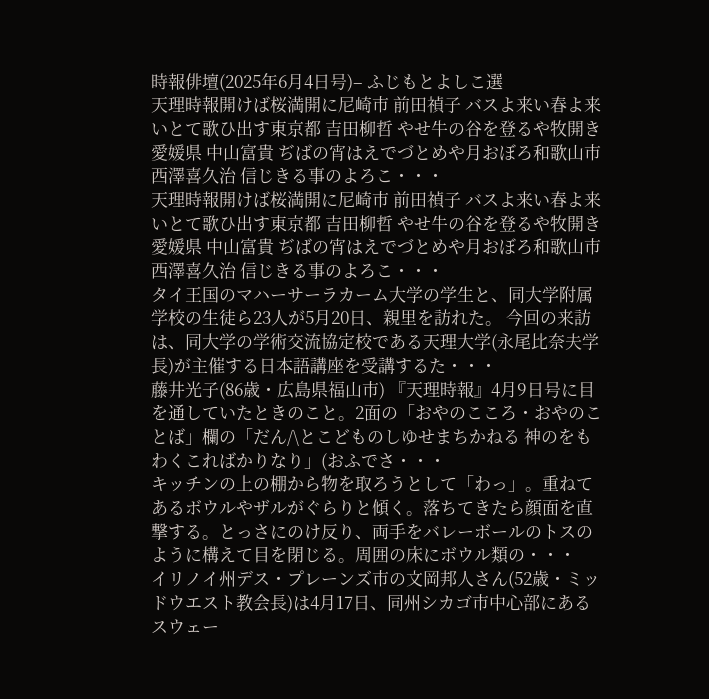時報俳壇(2025年6月4日号)– ふじもとよしこ選
天理時報開けば桜満開に尼崎市 前田禎子 バスよ来い春よ来いとて歌ひ出す東京都 吉田柳哲 やせ牛の谷を登るや牧開き愛媛県 中山富貴 ぢばの宵はえでづとめや月おぼろ和歌山市 西澤喜久治 信じきる事のよろこ・・・
天理時報開けば桜満開に尼崎市 前田禎子 バスよ来い春よ来いとて歌ひ出す東京都 吉田柳哲 やせ牛の谷を登るや牧開き愛媛県 中山富貴 ぢばの宵はえでづとめや月おぼろ和歌山市 西澤喜久治 信じきる事のよろこ・・・
タイ王国のマハーサーラカーム大学の学生と、同大学附属学校の生徒ら23人が5月20日、親里を訪れた。 今回の来訪は、同大学の学術交流協定校である天理大学(永尾比奈夫学長)が主催する日本語講座を受講するた・・・
藤井光子(86歳・広島県福山市) 『天理時報』4月9日号に目を通していたときのこと。2面の「おやのこころ・おやのことば」欄の「だん/\とこどものしゆせまちかねる 神のをもわくこればかりなり」(おふでさ・・・
キッチンの上の棚から物を取ろうとして「わっ」。重ねてあるボウルやザルがぐらりと傾く。落ちてきたら顔面を直撃する。とっさにのけ反り、両手をバレーボールのトスのように構えて目を閉じる。周囲の床にボウル類の・・・
イリノイ州デス・プレーンズ市の文岡邦人さん(52歳・ミッドウエスト教会長)は4月17日、同州シカゴ市中心部にあるスウェー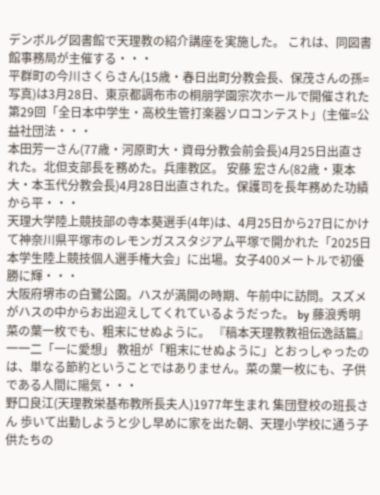デンボルグ図書館で天理教の紹介講座を実施した。 これは、同図書館事務局が主催する・・・
平群町の今川さくらさん(15歳・春日出町分教会長、保茂さんの孫=写真)は3月28日、東京都調布市の桐朋学園宗次ホールで開催された第29回「全日本中学生・高校生管打楽器ソロコンテスト」(主催=公益社団法・・・
本田芳一さん(77歳・河原町大・資母分教会前会長)4月25日出直された。北但支部長を務めた。兵庫教区。 安藤 宏さん(82歳・東本大・本玉代分教会長)4月28日出直された。保護司を長年務めた功績から平・・・
天理大学陸上競技部の寺本葵選手(4年)は、4月25日から27日にかけて神奈川県平塚市のレモンガススタジアム平塚で開かれた「2025日本学生陸上競技個人選手権大会」に出場。女子400メートルで初優勝に輝・・・
大阪府堺市の白鷺公園。ハスが満開の時期、午前中に訪問。スズメがハスの中からお出迎えしてくれているようだった。 by 藤浪秀明
菜の葉一枚でも、粗末にせぬように。 『稿本天理教教祖伝逸話篇』一一二「一に愛想」 教祖が「粗末にせぬように」とおっしゃったのは、単なる節約ということではありません。菜の葉一枚にも、子供である人間に陽気・・・
野口良江(天理教栄基布教所長夫人)1977年生まれ 集団登校の班長さん 歩いて出勤しようと少し早めに家を出た朝、天理小学校に通う子供たちの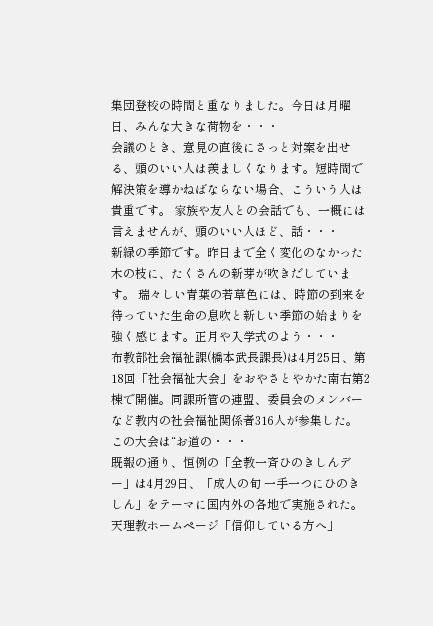集団登校の時間と重なりました。今日は月曜日、みんな大きな荷物を・・・
会議のとき、意見の直後にさっと対案を出せる、頭のいい人は羨ましくなります。短時間で解決策を導かねばならない場合、こういう人は貴重です。 家族や友人との会話でも、一概には言えませんが、頭のいい人ほど、話・・・
新緑の季節です。昨日まで全く変化のなかった木の枝に、たくさんの新芽が吹きだしています。 瑞々しい青葉の若草色には、時節の到来を待っていた生命の息吹と新しい季節の始まりを強く感じます。正月や入学式のよう・・・
布教部社会福祉課(橋本武長課長)は4月25日、第18回「社会福祉大会」をおやさとやかた南右第2棟で開催。同課所管の連盟、委員会のメンバーなど教内の社会福祉関係者316人が参集した。 この大会は“お道の・・・
既報の通り、恒例の「全教一斉ひのきしんデー」は4月29日、「成人の旬 一手一つにひのきしん」をテーマに国内外の各地で実施された。天理教ホームページ「信仰している方へ」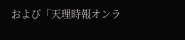および「天理時報オンラ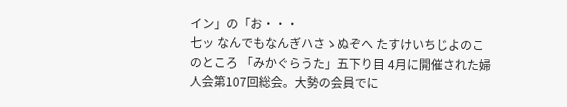イン」の「お・・・
七ッ なんでもなんぎハさゝぬぞへ たすけいちじよのこのところ 「みかぐらうた」五下り目 4月に開催された婦人会第107回総会。大勢の会員でに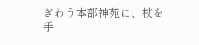ぎわう本部神苑に、杖を手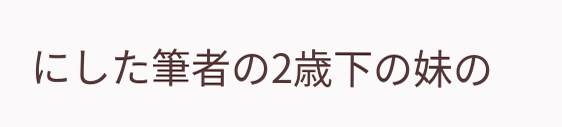にした筆者の2歳下の妹の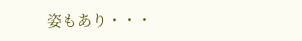姿もあり・・・